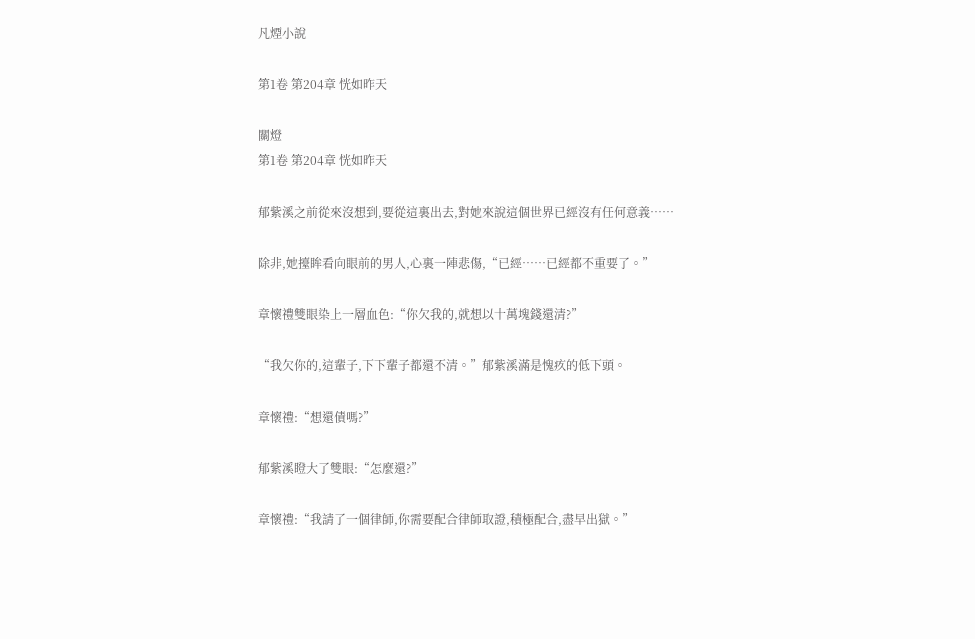凡煙小說

第1卷 第204章 恍如昨天

關燈
第1卷 第204章 恍如昨天

郁紫溪之前從來沒想到,要從這裏出去,對她來說這個世界已經沒有任何意義……

除非,她擡眸看向眼前的男人,心裏一陣悲傷,“已經……已經都不重要了。”

章懷禮雙眼染上一層血色:“你欠我的,就想以十萬塊錢還清?”

“我欠你的,這輩子,下下輩子都還不清。”郁紫溪滿是愧疚的低下頭。

章懷禮:“想還債嗎?”

郁紫溪瞪大了雙眼:“怎麼還?”

章懷禮:“我請了一個律師,你需要配合律師取證,積極配合,盡早出獄。”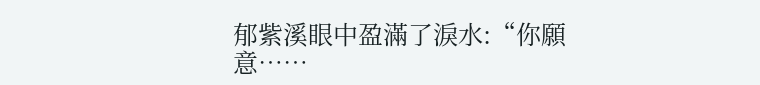郁紫溪眼中盈滿了淚水:“你願意……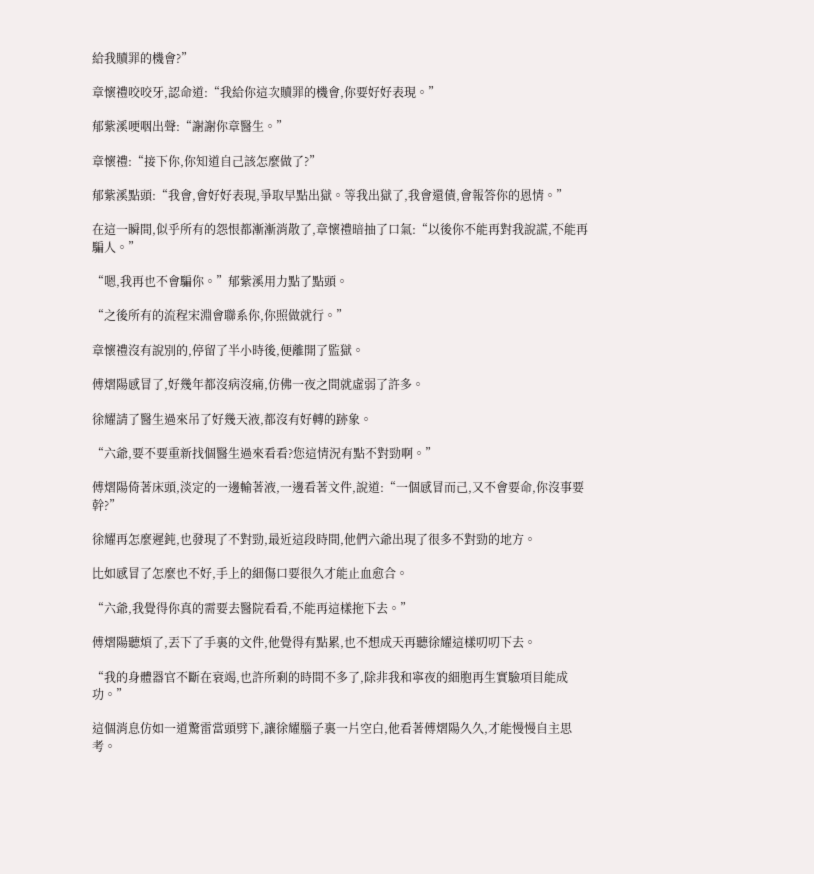給我贖罪的機會?”

章懷禮咬咬牙,認命道:“我給你這次贖罪的機會,你要好好表現。”

郁紫溪哽咽出聲:“謝謝你章醫生。”

章懷禮:“接下你,你知道自己該怎麼做了?”

郁紫溪點頭:“我會,會好好表現,爭取早點出獄。等我出獄了,我會還債,會報答你的恩情。”

在這一瞬間,似乎所有的怨恨都漸漸消散了,章懷禮暗抽了口氣:“以後你不能再對我說謊,不能再騙人。”

“嗯,我再也不會騙你。”郁紫溪用力點了點頭。

“之後所有的流程宋淵會聯系你,你照做就行。”

章懷禮沒有說別的,停留了半小時後,便離開了監獄。

傅熠陽感冒了,好幾年都沒病沒痛,仿佛一夜之間就虛弱了許多。

徐耀請了醫生過來吊了好幾天液,都沒有好轉的跡象。

“六爺,要不要重新找個醫生過來看看?您這情況有點不對勁啊。”

傅熠陽倚著床頭,淡定的一邊輸著液,一邊看著文件,說道:“一個感冒而己,又不會要命,你沒事要幹?”

徐耀再怎麼遲鈍,也發現了不對勁,最近這段時間,他們六爺出現了很多不對勁的地方。

比如感冒了怎麼也不好,手上的細傷口要很久才能止血愈合。

“六爺,我覺得你真的需要去醫院看看,不能再這樣拖下去。”

傅熠陽聽煩了,丟下了手裏的文件,他覺得有點累,也不想成天再聽徐耀這樣叨叨下去。

“我的身體器官不斷在衰竭,也許所剩的時間不多了,除非我和寧夜的細胞再生實驗項目能成功。”

這個消息仿如一道驚雷當頭劈下,讓徐耀腦子裏一片空白,他看著傅熠陽久久,才能慢慢自主思考。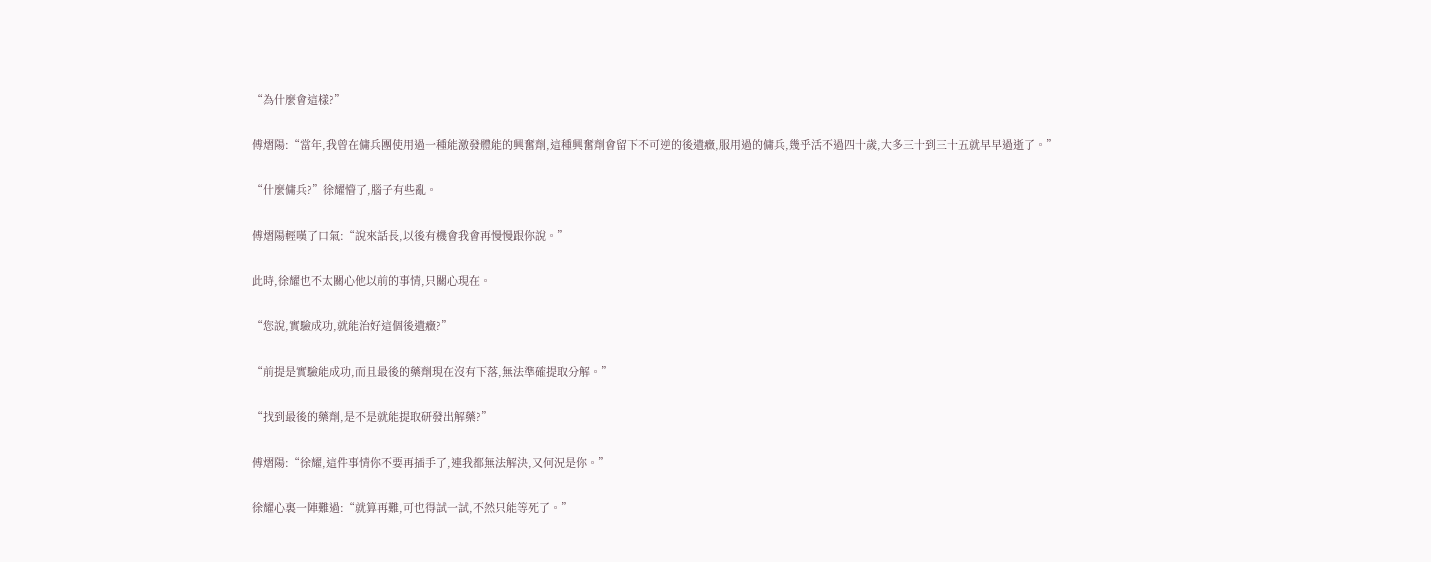“為什麼會這樣?”

傅熠陽:“當年,我曾在傭兵團使用過一種能激發體能的興奮劑,這種興奮劑會留下不可逆的後遺癥,服用過的傭兵,幾乎活不過四十歲,大多三十到三十五就早早過逝了。”

“什麼傭兵?”徐耀懵了,腦子有些亂。

傅熠陽輕嘆了口氣:“說來話長,以後有機會我會再慢慢跟你說。”

此時,徐耀也不太關心他以前的事情,只關心現在。

“您說,實驗成功,就能治好這個後遺癥?”

“前提是實驗能成功,而且最後的藥劑現在沒有下落,無法準確提取分解。”

“找到最後的藥劑,是不是就能提取研發出解藥?”

傅熠陽:“徐耀,這件事情你不要再插手了,連我都無法解決,又何況是你。”

徐耀心裏一陣難過:“就算再難,可也得試一試,不然只能等死了。”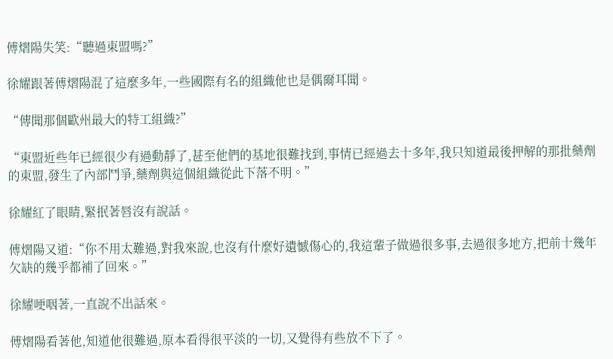傅熠陽失笑:“聽過東盟嗎?”

徐耀跟著傅熠陽混了這麼多年,一些國際有名的組織他也是偶爾耳聞。

“傳聞那個歐州最大的特工組織?”

“東盟近些年已經很少有過動靜了,甚至他們的基地很難找到,事情已經過去十多年,我只知道最後押解的那批藥劑的東盟,發生了內部鬥爭,藥劑與這個組織從此下落不明。”

徐耀紅了眼睛,緊抿著唇沒有說話。

傅熠陽又道:“你不用太難過,對我來說,也沒有什麼好遺憾傷心的,我這輩子做過很多事,去過很多地方,把前十幾年欠缺的幾乎都補了回來。”

徐耀哽咽著,一直說不出話來。

傅熠陽看著他,知道他很難過,原本看得很平淡的一切,又覺得有些放不下了。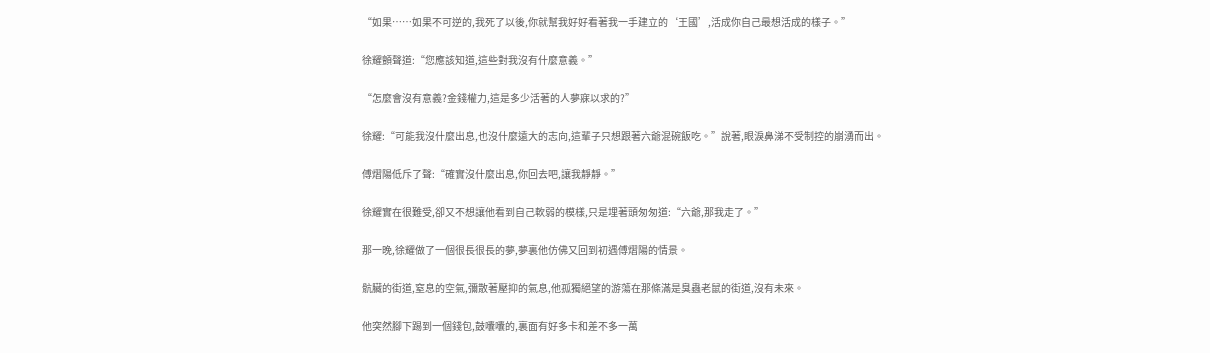“如果……如果不可逆的,我死了以後,你就幫我好好看著我一手建立的‘王國’,活成你自己最想活成的樣子。”

徐耀顫聲道:“您應該知道,這些對我沒有什麼意義。”

“怎麼會沒有意義?金錢權力,這是多少活著的人夢寐以求的?”

徐耀:“可能我沒什麼出息,也沒什麼遠大的志向,這輩子只想跟著六爺混碗飯吃。”說著,眼淚鼻涕不受制控的崩湧而出。

傅熠陽低斥了聲:“確實沒什麼出息,你回去吧,讓我靜靜。”

徐耀實在很難受,卻又不想讓他看到自己軟弱的模樣,只是埋著頭匆匆道:“六爺,那我走了。”

那一晚,徐耀做了一個很長很長的夢,夢裏他仿佛又回到初遇傅熠陽的情景。

骯臟的街道,窒息的空氣,彌散著壓抑的氣息,他孤獨絕望的游蕩在那條滿是臭蟲老鼠的街道,沒有未來。

他突然腳下踢到一個錢包,鼓囔囔的,裏面有好多卡和差不多一萬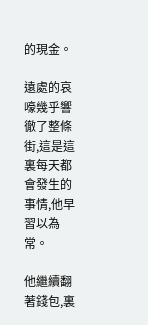的現金。

遠處的哀嚎幾乎響徹了整條街,這是這裏每天都會發生的事情,他早習以為常。

他繼續翻著錢包,裏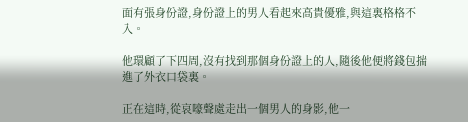面有張身份證,身份證上的男人看起來高貴優雅,與這裏格格不入。

他環顧了下四周,沒有找到那個身份證上的人,隨後他便將錢包揣進了外衣口袋裏。

正在這時,從哀嚎聲處走出一個男人的身影,他一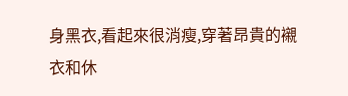身黑衣,看起來很消瘦,穿著昂貴的襯衣和休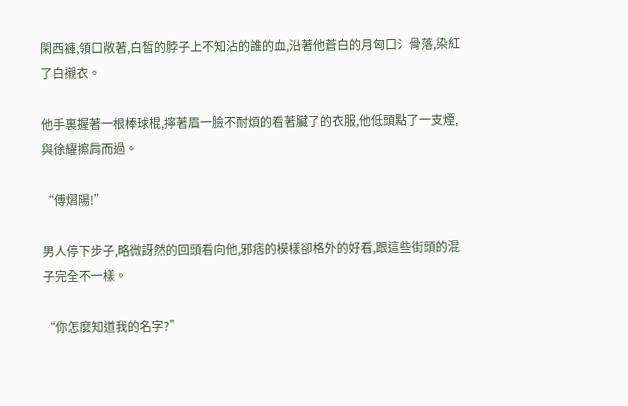閑西褲,領口敞著,白皙的脖子上不知沾的誰的血,沿著他蒼白的月匈口氵骨落,染紅了白襯衣。

他手裏握著一根棒球棍,擰著眉一臉不耐煩的看著臟了的衣服,他低頭點了一支煙,與徐耀擦肩而過。

“傅熠陽!”

男人停下步子,略微訝然的回頭看向他,邪痞的模樣卻格外的好看,跟這些街頭的混子完全不一樣。

“你怎麼知道我的名字?”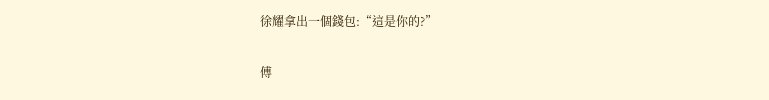徐耀拿出一個錢包:“這是你的?”

傅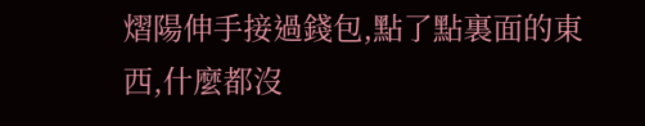熠陽伸手接過錢包,點了點裏面的東西,什麼都沒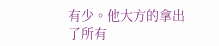有少。他大方的拿出了所有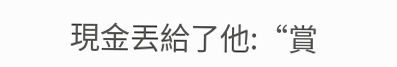現金丟給了他:“賞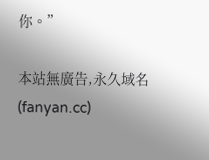你。”

本站無廣告,永久域名(fanyan.cc)